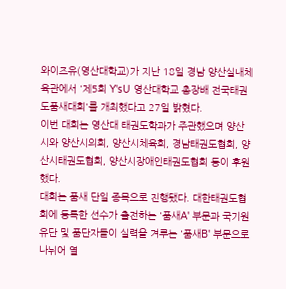와이즈유(영산대학교)가 지난 18일 경남 양산실내체육관에서 '제5회 Y'sU 영산대학교 총장배 전국태권도품새대회'를 개최했다고 27일 밝혔다.
이번 대회는 영산대 태권도학과가 주관했으며 양산시와 양산시의회, 양산시체육회, 경남태권도협회, 양산시태권도협회, 양산시장애인태권도협회 등이 후원했다.
대회는 품새 단일 종목으로 진행됐다. 대한태권도협회에 등록한 선수가 출전하는 '품새A' 부문과 국기원 유단 및 품단자들이 실력을 겨루는 '품새B' 부문으로 나뉘어 열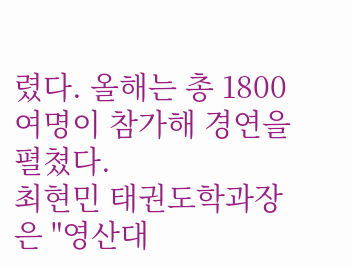렸다. 올해는 총 1800여명이 참가해 경연을 펼쳤다.
최현민 태권도학과장은 "영산대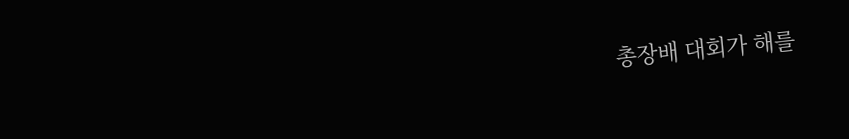총장배 대회가 해를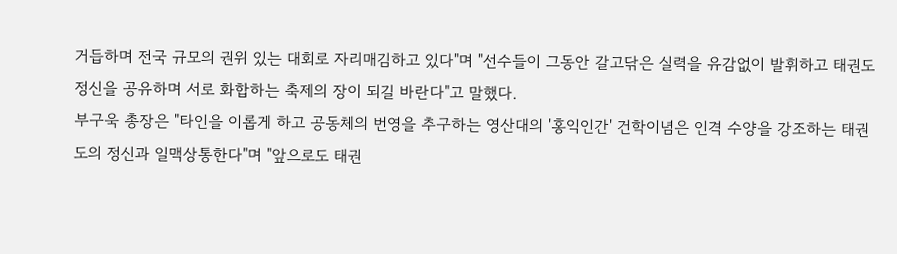거듭하며 전국 규모의 권위 있는 대회로 자리매김하고 있다"며 "선수들이 그동안 갈고닦은 실력을 유감없이 발휘하고 태권도 정신을 공유하며 서로 화합하는 축제의 장이 되길 바란다"고 말했다.
부구욱 총장은 "타인을 이롭게 하고 공동체의 번영을 추구하는 영산대의 '홍익인간' 건학이념은 인격 수양을 강조하는 태권도의 정신과 일맥상통한다"며 "앞으로도 태권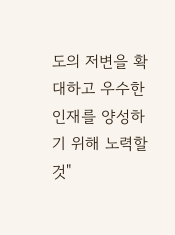도의 저변을 확대하고 우수한 인재를 양성하기 위해 노력할 것"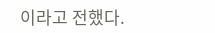이라고 전했다.